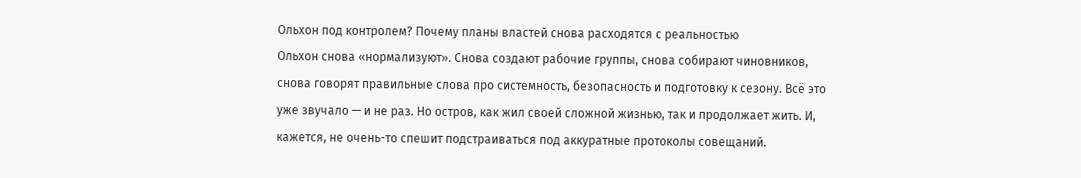Ольхон под контролем? Почему планы властей снова расходятся с реальностью
Ольхон снова «нормализуют». Снова создают рабочие группы, снова собирают чиновников, снова говорят правильные слова про системность, безопасность и подготовку к сезону. Всё это уже звучало — и не раз. Но остров, как жил своей сложной жизнью, так и продолжает жить. И, кажется, не очень-то спешит подстраиваться под аккуратные протоколы совещаний.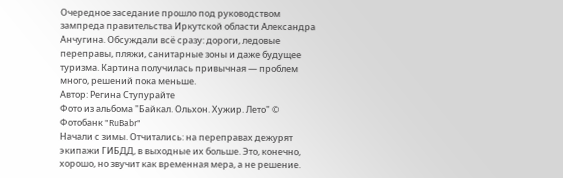Очередное заседание прошло под руководством зампреда правительства Иркутской области Александра Анчугина. Обсуждали всё сразу: дороги, ледовые переправы, пляжи, санитарные зоны и даже будущее туризма. Картина получилась привычная — проблем много, решений пока меньше.
Автор: Регина Ступурайте
Фото из альбома "Байкал. Ольхон. Хужир. Лето" © Фотобанк "RuBabr"
Начали с зимы. Отчитались: на переправах дежурят экипажи ГИБДД, в выходные их больше. Это, конечно, хорошо, но звучит как временная мера, а не решение.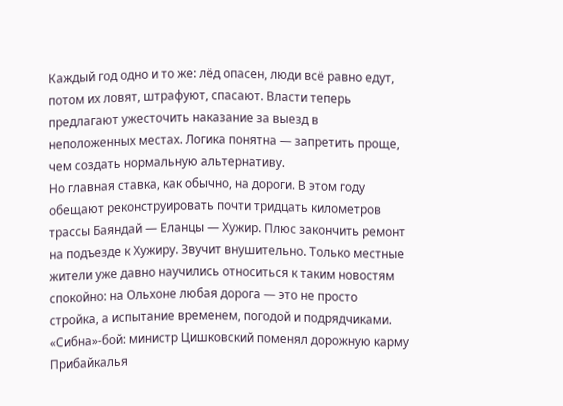Каждый год одно и то же: лёд опасен, люди всё равно едут, потом их ловят, штрафуют, спасают. Власти теперь предлагают ужесточить наказание за выезд в неположенных местах. Логика понятна — запретить проще, чем создать нормальную альтернативу.
Но главная ставка, как обычно, на дороги. В этом году обещают реконструировать почти тридцать километров трассы Баяндай — Еланцы — Хужир. Плюс закончить ремонт на подъезде к Хужиру. Звучит внушительно. Только местные жители уже давно научились относиться к таким новостям спокойно: на Ольхоне любая дорога — это не просто стройка, а испытание временем, погодой и подрядчиками.
«Сибна»-бой: министр Цишковский поменял дорожную карму Прибайкалья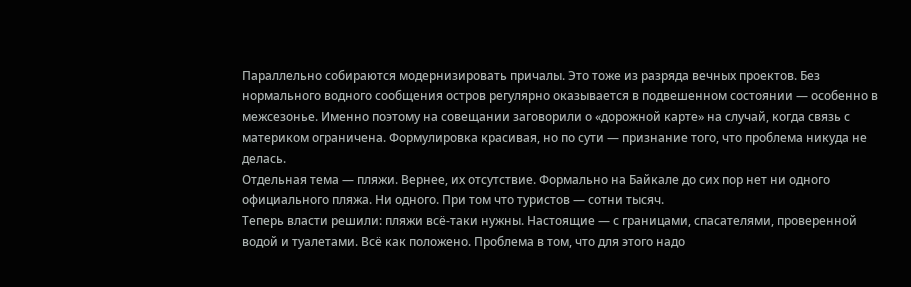Параллельно собираются модернизировать причалы. Это тоже из разряда вечных проектов. Без нормального водного сообщения остров регулярно оказывается в подвешенном состоянии — особенно в межсезонье. Именно поэтому на совещании заговорили о «дорожной карте» на случай, когда связь с материком ограничена. Формулировка красивая, но по сути — признание того, что проблема никуда не делась.
Отдельная тема — пляжи. Вернее, их отсутствие. Формально на Байкале до сих пор нет ни одного официального пляжа. Ни одного. При том что туристов — сотни тысяч.
Теперь власти решили: пляжи всё-таки нужны. Настоящие — с границами, спасателями, проверенной водой и туалетами. Всё как положено. Проблема в том, что для этого надо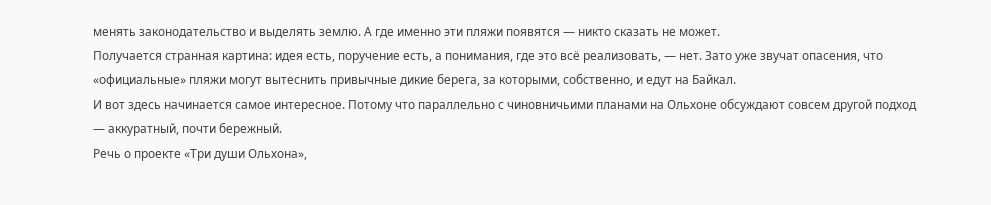менять законодательство и выделять землю. А где именно эти пляжи появятся — никто сказать не может.
Получается странная картина: идея есть, поручение есть, а понимания, где это всё реализовать, — нет. Зато уже звучат опасения, что «официальные» пляжи могут вытеснить привычные дикие берега, за которыми, собственно, и едут на Байкал.
И вот здесь начинается самое интересное. Потому что параллельно с чиновничьими планами на Ольхоне обсуждают совсем другой подход — аккуратный, почти бережный.
Речь о проекте «Три души Ольхона»,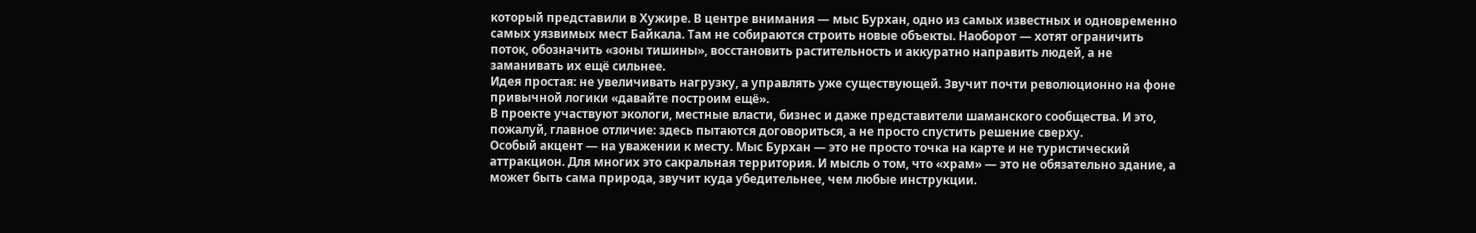который представили в Хужире. В центре внимания — мыс Бурхан, одно из самых известных и одновременно самых уязвимых мест Байкала. Там не собираются строить новые объекты. Наоборот — хотят ограничить поток, обозначить «зоны тишины», восстановить растительность и аккуратно направить людей, а не заманивать их ещё сильнее.
Идея простая: не увеличивать нагрузку, а управлять уже существующей. Звучит почти революционно на фоне привычной логики «давайте построим ещё».
В проекте участвуют экологи, местные власти, бизнес и даже представители шаманского сообщества. И это, пожалуй, главное отличие: здесь пытаются договориться, а не просто спустить решение сверху.
Особый акцент — на уважении к месту. Мыс Бурхан — это не просто точка на карте и не туристический аттракцион. Для многих это сакральная территория. И мысль о том, что «храм» — это не обязательно здание, а может быть сама природа, звучит куда убедительнее, чем любые инструкции.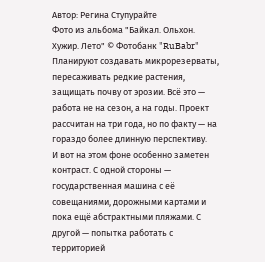Автор: Регина Ступурайте
Фото из альбома "Байкал. Ольхон. Хужир. Лето" © Фотобанк "RuBabr"
Планируют создавать микрорезерваты, пересаживать редкие растения, защищать почву от эрозии. Всё это — работа не на сезон, а на годы. Проект рассчитан на три года, но по факту — на гораздо более длинную перспективу.
И вот на этом фоне особенно заметен контраст. С одной стороны — государственная машина с её совещаниями, дорожными картами и пока ещё абстрактными пляжами. С другой — попытка работать с территорией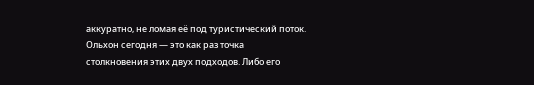аккуратно, не ломая её под туристический поток.
Ольхон сегодня — это как раз точка столкновения этих двух подходов. Либо его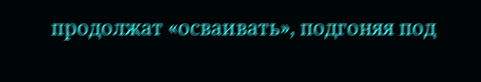продолжат «осваивать», подгоняя под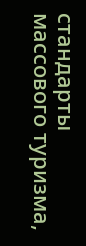стандарты массового туризма,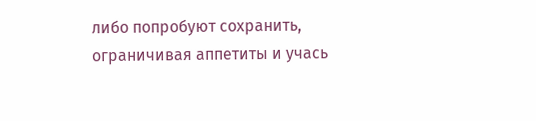либо попробуют сохранить, ограничивая аппетиты и учась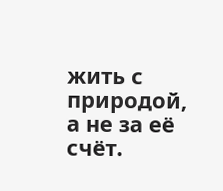жить с природой, а не за её счёт.